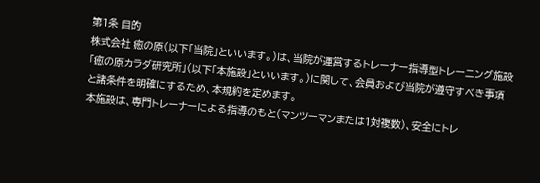第1条 目的
株式会社 癒の原(以下「当院」といいます。)は、当院が運営するトレーナー指導型トレーニング施設「癒の原カラダ研究所」(以下「本施設」といいます。)に関して、会員および当院が遵守すべき事項と諸条件を明確にするため、本規約を定めます。
本施設は、専門トレーナーによる指導のもと(マンツーマンまたは1対複数)、安全にトレ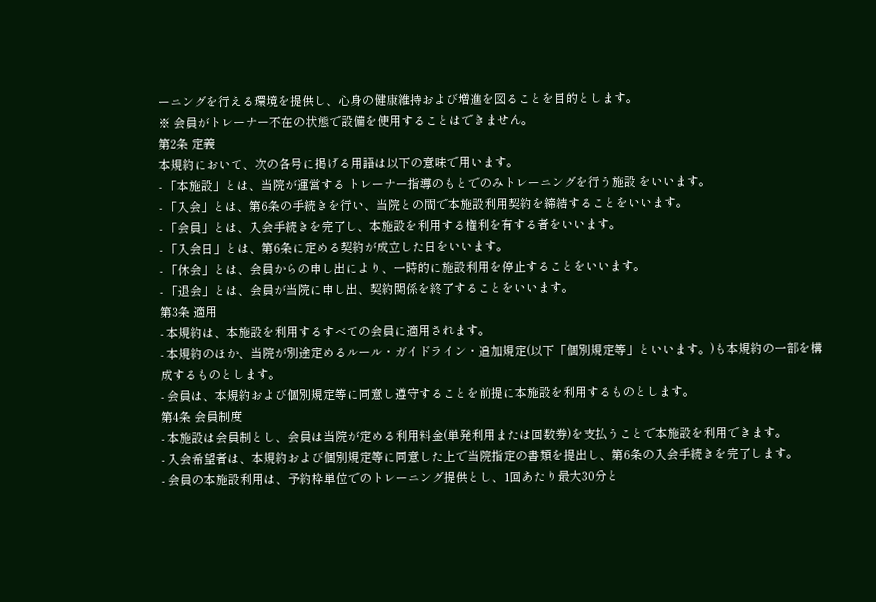ーニングを行える環境を提供し、心身の健康維持および増進を図ることを目的とします。
※ 会員がトレーナー不在の状態で設備を使用することはできません。
第2条 定義
本規約において、次の各号に掲げる用語は以下の意味で用います。
- 「本施設」とは、当院が運営する トレーナー指導のもとでのみトレーニングを行う施設 をいいます。
- 「入会」とは、第6条の手続きを行い、当院との間で本施設利用契約を締結することをいいます。
- 「会員」とは、入会手続きを完了し、本施設を利用する権利を有する者をいいます。
- 「入会日」とは、第6条に定める契約が成立した日をいいます。
- 「休会」とは、会員からの申し出により、一時的に施設利用を停止することをいいます。
- 「退会」とは、会員が当院に申し出、契約関係を終了することをいいます。
第3条 適用
- 本規約は、本施設を利用するすべての会員に適用されます。
- 本規約のほか、当院が別途定めるルール・ガイドライン・追加規定(以下「個別規定等」といいます。)も本規約の一部を構成するものとします。
- 会員は、本規約および個別規定等に同意し遵守することを前提に本施設を利用するものとします。
第4条 会員制度
- 本施設は会員制とし、会員は当院が定める利用料金(単発利用または回数券)を支払うことで本施設を利用できます。
- 入会希望者は、本規約および個別規定等に同意した上で当院指定の書類を提出し、第6条の入会手続きを完了します。
- 会員の本施設利用は、予約枠単位でのトレーニング提供とし、1回あたり最大30分と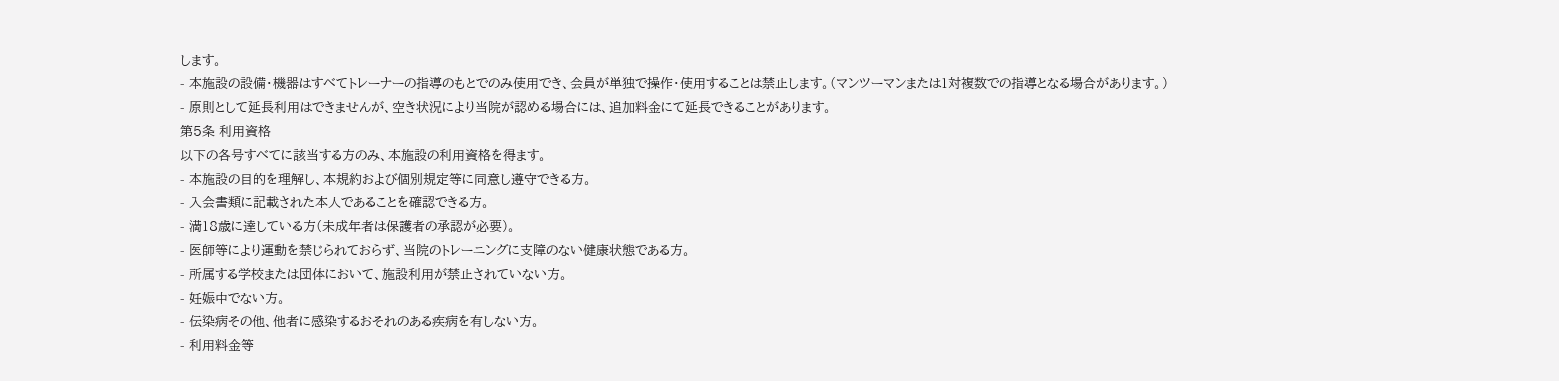します。
- 本施設の設備・機器はすべてトレーナーの指導のもとでのみ使用でき、会員が単独で操作・使用することは禁止します。(マンツーマンまたは1対複数での指導となる場合があります。)
- 原則として延長利用はできませんが、空き状況により当院が認める場合には、追加料金にて延長できることがあります。
第5条 利用資格
以下の各号すべてに該当する方のみ、本施設の利用資格を得ます。
- 本施設の目的を理解し、本規約および個別規定等に同意し遵守できる方。
- 入会書類に記載された本人であることを確認できる方。
- 満18歳に達している方(未成年者は保護者の承認が必要)。
- 医師等により運動を禁じられておらず、当院のトレーニングに支障のない健康状態である方。
- 所属する学校または団体において、施設利用が禁止されていない方。
- 妊娠中でない方。
- 伝染病その他、他者に感染するおそれのある疾病を有しない方。
- 利用料金等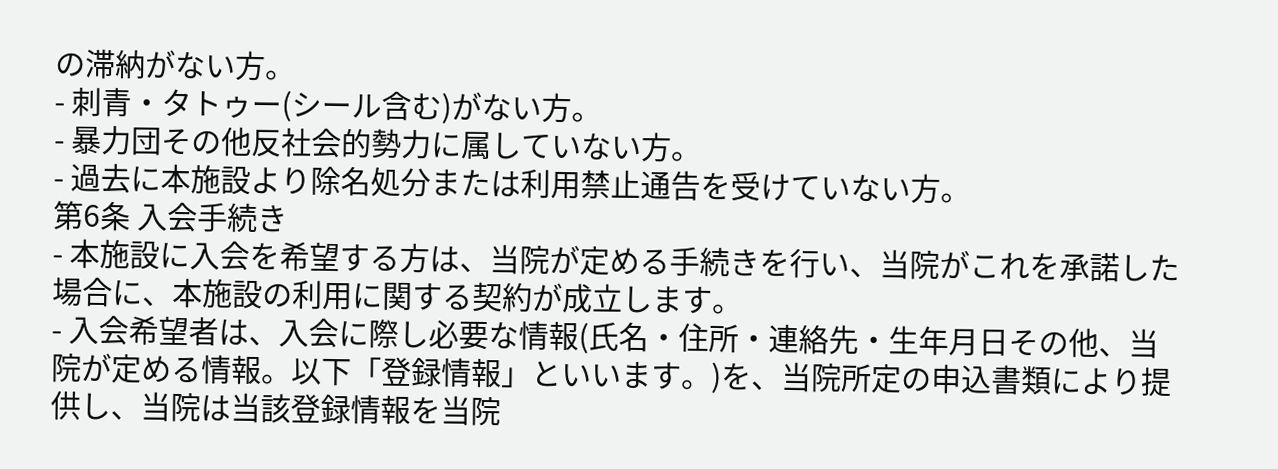の滞納がない方。
- 刺青・タトゥー(シール含む)がない方。
- 暴力団その他反社会的勢力に属していない方。
- 過去に本施設より除名処分または利用禁止通告を受けていない方。
第6条 入会手続き
- 本施設に入会を希望する方は、当院が定める手続きを行い、当院がこれを承諾した場合に、本施設の利用に関する契約が成立します。
- 入会希望者は、入会に際し必要な情報(氏名・住所・連絡先・生年月日その他、当院が定める情報。以下「登録情報」といいます。)を、当院所定の申込書類により提供し、当院は当該登録情報を当院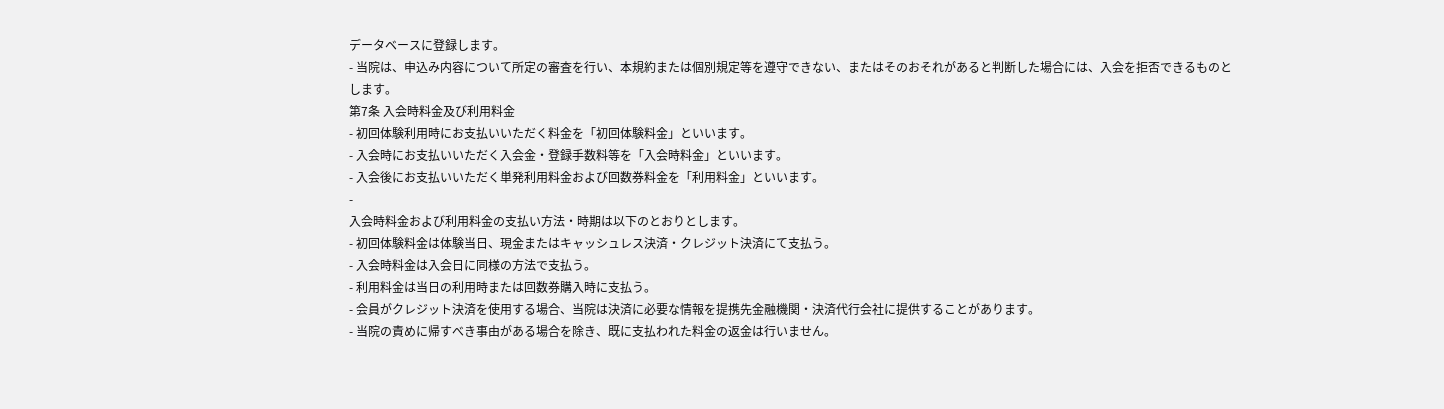データベースに登録します。
- 当院は、申込み内容について所定の審査を行い、本規約または個別規定等を遵守できない、またはそのおそれがあると判断した場合には、入会を拒否できるものとします。
第7条 入会時料金及び利用料金
- 初回体験利用時にお支払いいただく料金を「初回体験料金」といいます。
- 入会時にお支払いいただく入会金・登録手数料等を「入会時料金」といいます。
- 入会後にお支払いいただく単発利用料金および回数券料金を「利用料金」といいます。
-
入会時料金および利用料金の支払い方法・時期は以下のとおりとします。
- 初回体験料金は体験当日、現金またはキャッシュレス決済・クレジット決済にて支払う。
- 入会時料金は入会日に同様の方法で支払う。
- 利用料金は当日の利用時または回数券購入時に支払う。
- 会員がクレジット決済を使用する場合、当院は決済に必要な情報を提携先金融機関・決済代行会社に提供することがあります。
- 当院の責めに帰すべき事由がある場合を除き、既に支払われた料金の返金は行いません。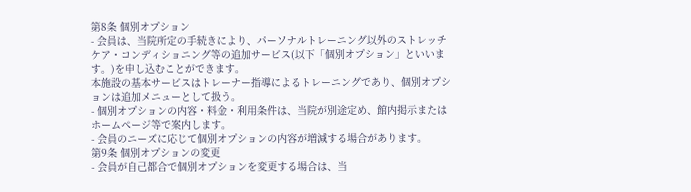第8条 個別オプション
- 会員は、当院所定の手続きにより、パーソナルトレーニング以外のストレッチケア・コンディショニング等の追加サービス(以下「個別オプション」といいます。)を申し込むことができます。
本施設の基本サービスはトレーナー指導によるトレーニングであり、個別オプションは追加メニューとして扱う。
- 個別オプションの内容・料金・利用条件は、当院が別途定め、館内掲示またはホームページ等で案内します。
- 会員のニーズに応じて個別オプションの内容が増減する場合があります。
第9条 個別オプションの変更
- 会員が自己都合で個別オプションを変更する場合は、当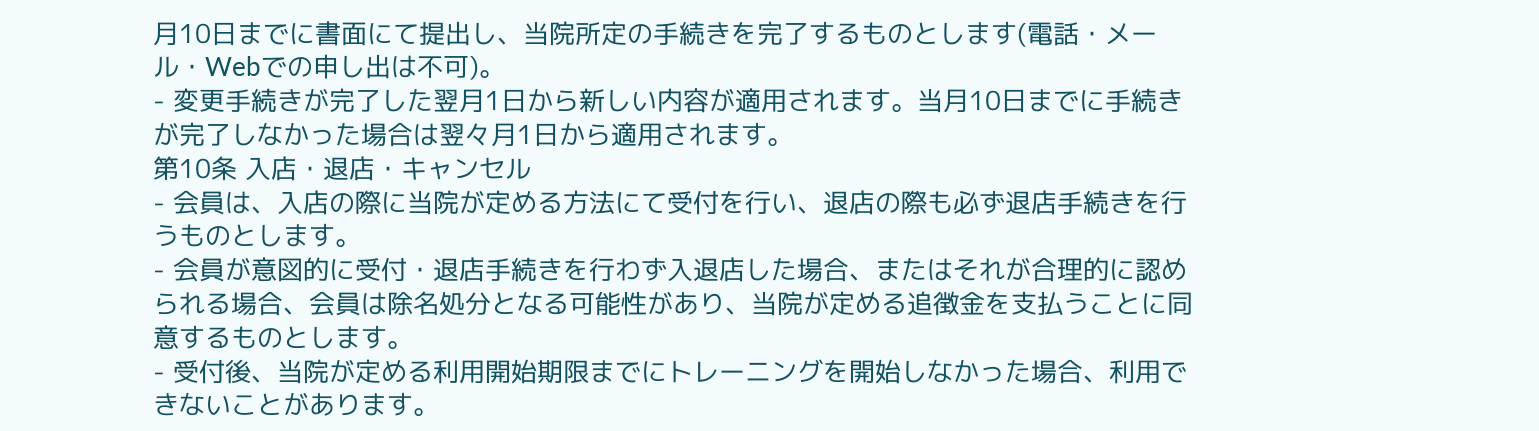月10日までに書面にて提出し、当院所定の手続きを完了するものとします(電話・メール・Webでの申し出は不可)。
- 変更手続きが完了した翌月1日から新しい内容が適用されます。当月10日までに手続きが完了しなかった場合は翌々月1日から適用されます。
第10条 入店・退店・キャンセル
- 会員は、入店の際に当院が定める方法にて受付を行い、退店の際も必ず退店手続きを行うものとします。
- 会員が意図的に受付・退店手続きを行わず入退店した場合、またはそれが合理的に認められる場合、会員は除名処分となる可能性があり、当院が定める追徴金を支払うことに同意するものとします。
- 受付後、当院が定める利用開始期限までにトレーニングを開始しなかった場合、利用できないことがあります。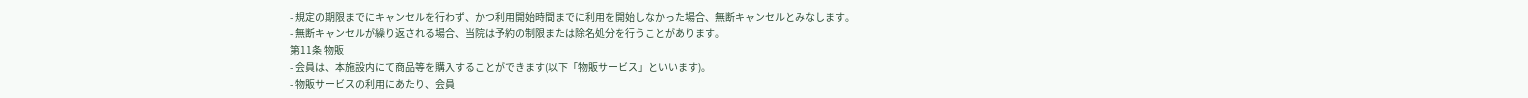- 規定の期限までにキャンセルを行わず、かつ利用開始時間までに利用を開始しなかった場合、無断キャンセルとみなします。
- 無断キャンセルが繰り返される場合、当院は予約の制限または除名処分を行うことがあります。
第11条 物販
- 会員は、本施設内にて商品等を購入することができます(以下「物販サービス」といいます)。
- 物販サービスの利用にあたり、会員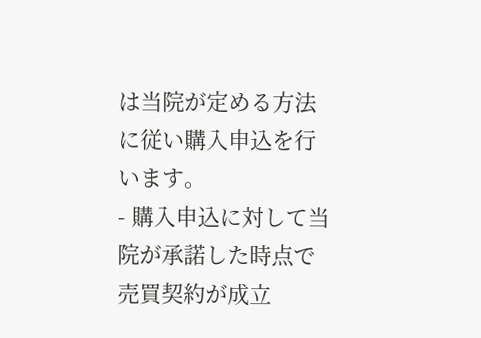は当院が定める方法に従い購入申込を行います。
- 購入申込に対して当院が承諾した時点で売買契約が成立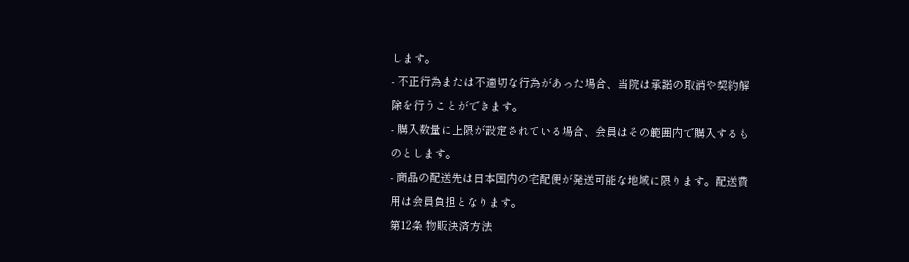します。
- 不正行為または不適切な行為があった場合、当院は承諾の取消や契約解除を行うことができます。
- 購入数量に上限が設定されている場合、会員はその範囲内で購入するものとします。
- 商品の配送先は日本国内の宅配便が発送可能な地域に限ります。配送費用は会員負担となります。
第12条 物販決済方法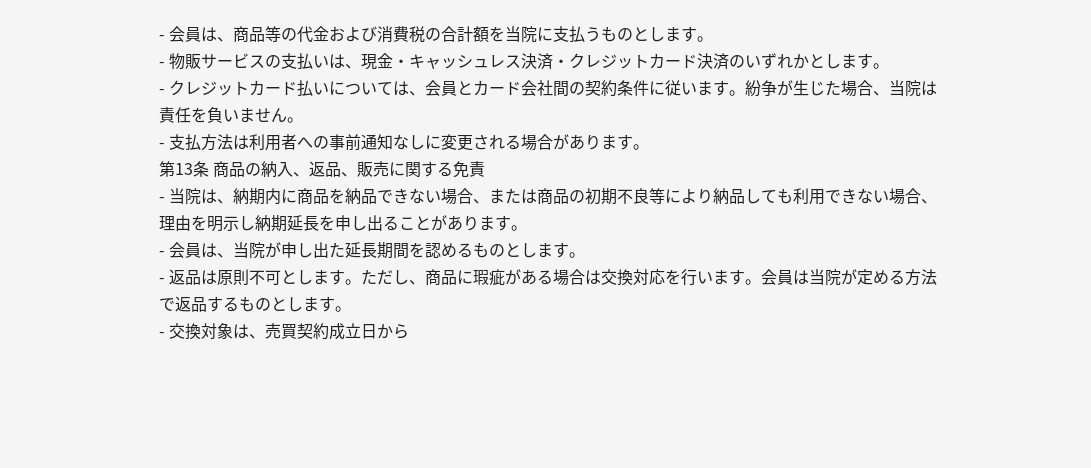- 会員は、商品等の代金および消費税の合計額を当院に支払うものとします。
- 物販サービスの支払いは、現金・キャッシュレス決済・クレジットカード決済のいずれかとします。
- クレジットカード払いについては、会員とカード会社間の契約条件に従います。紛争が生じた場合、当院は責任を負いません。
- 支払方法は利用者への事前通知なしに変更される場合があります。
第13条 商品の納入、返品、販売に関する免責
- 当院は、納期内に商品を納品できない場合、または商品の初期不良等により納品しても利用できない場合、理由を明示し納期延長を申し出ることがあります。
- 会員は、当院が申し出た延長期間を認めるものとします。
- 返品は原則不可とします。ただし、商品に瑕疵がある場合は交換対応を行います。会員は当院が定める方法で返品するものとします。
- 交換対象は、売買契約成立日から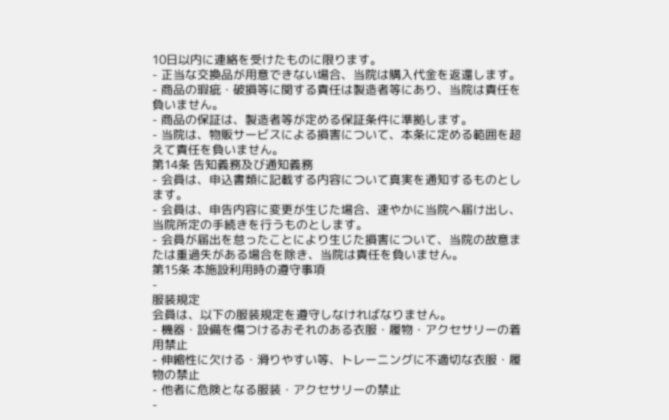10日以内に連絡を受けたものに限ります。
- 正当な交換品が用意できない場合、当院は購入代金を返還します。
- 商品の瑕疵・破損等に関する責任は製造者等にあり、当院は責任を負いません。
- 商品の保証は、製造者等が定める保証条件に準拠します。
- 当院は、物販サービスによる損害について、本条に定める範囲を超えて責任を負いません。
第14条 告知義務及び通知義務
- 会員は、申込書類に記載する内容について真実を通知するものとします。
- 会員は、申告内容に変更が生じた場合、速やかに当院へ届け出し、当院所定の手続きを行うものとします。
- 会員が届出を怠ったことにより生じた損害について、当院の故意または重過失がある場合を除き、当院は責任を負いません。
第15条 本施設利用時の遵守事項
-
服装規定
会員は、以下の服装規定を遵守しなければなりません。
- 機器・設備を傷つけるおそれのある衣服・履物・アクセサリーの着用禁止
- 伸縮性に欠ける・滑りやすい等、トレーニングに不適切な衣服・履物の禁止
- 他者に危険となる服装・アクセサリーの禁止
-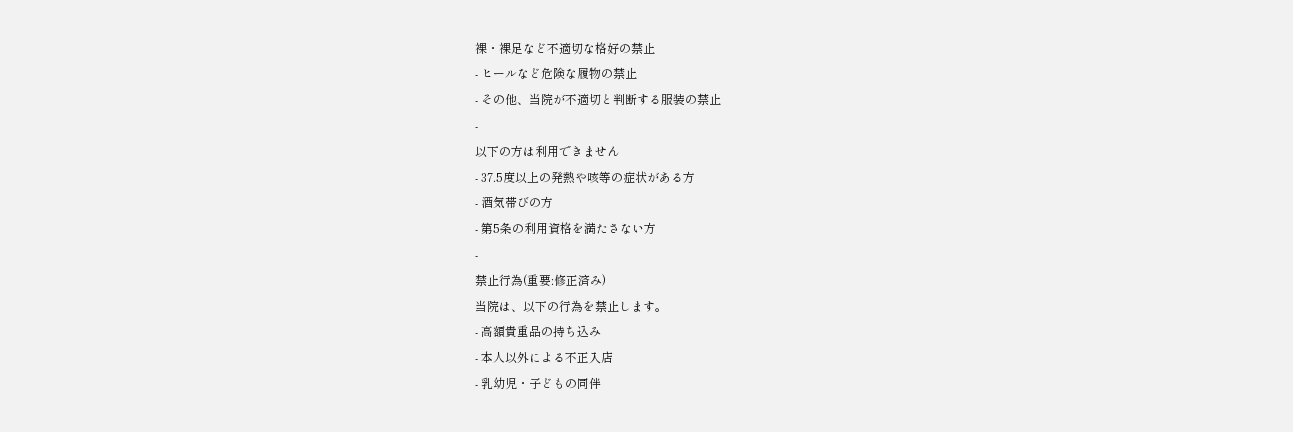裸・裸足など不適切な格好の禁止
- ヒールなど危険な履物の禁止
- その他、当院が不適切と判断する服装の禁止
-
以下の方は利用できません
- 37.5度以上の発熱や咳等の症状がある方
- 酒気帯びの方
- 第5条の利用資格を満たさない方
-
禁止行為(重要:修正済み)
当院は、以下の行為を禁止します。
- 高額貴重品の持ち込み
- 本人以外による不正入店
- 乳幼児・子どもの同伴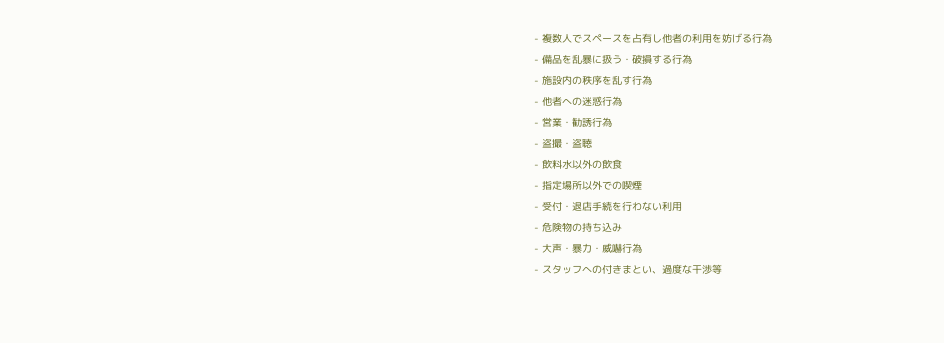- 複数人でスペースを占有し他者の利用を妨げる行為
- 備品を乱暴に扱う・破損する行為
- 施設内の秩序を乱す行為
- 他者への迷惑行為
- 営業・勧誘行為
- 盗撮・盗聴
- 飲料水以外の飲食
- 指定場所以外での喫煙
- 受付・退店手続を行わない利用
- 危険物の持ち込み
- 大声・暴力・威嚇行為
- スタッフへの付きまとい、過度な干渉等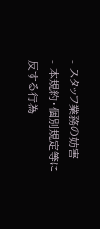- スタッフ業務の妨害
- 本規約・個別規定等に反する行為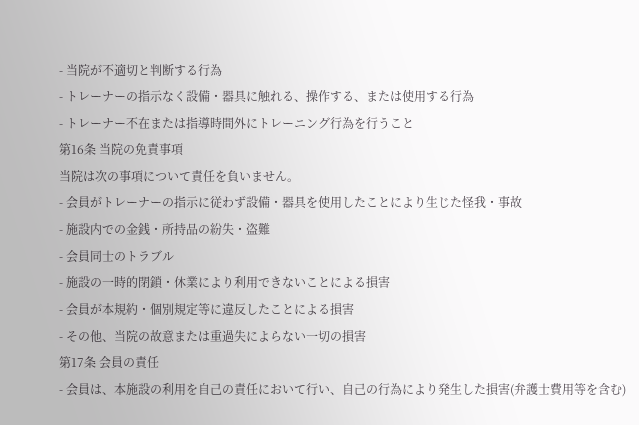- 当院が不適切と判断する行為
- トレーナーの指示なく設備・器具に触れる、操作する、または使用する行為
- トレーナー不在または指導時間外にトレーニング行為を行うこと
第16条 当院の免責事項
当院は次の事項について責任を負いません。
- 会員がトレーナーの指示に従わず設備・器具を使用したことにより生じた怪我・事故
- 施設内での金銭・所持品の紛失・盗難
- 会員同士のトラブル
- 施設の一時的閉鎖・休業により利用できないことによる損害
- 会員が本規約・個別規定等に違反したことによる損害
- その他、当院の故意または重過失によらない一切の損害
第17条 会員の責任
- 会員は、本施設の利用を自己の責任において行い、自己の行為により発生した損害(弁護士費用等を含む)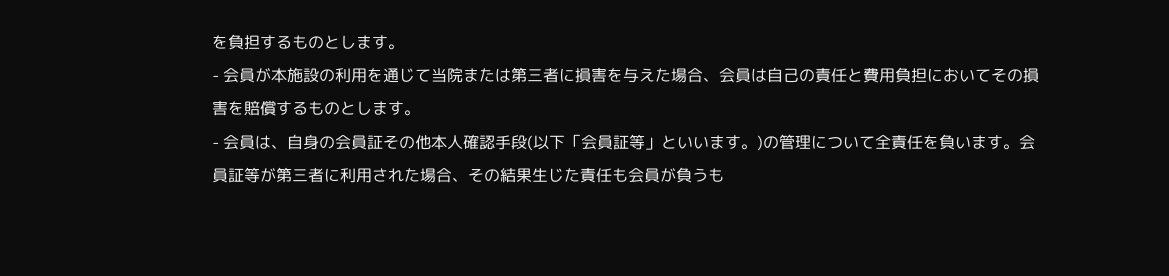を負担するものとします。
- 会員が本施設の利用を通じて当院または第三者に損害を与えた場合、会員は自己の責任と費用負担においてその損害を賠償するものとします。
- 会員は、自身の会員証その他本人確認手段(以下「会員証等」といいます。)の管理について全責任を負います。会員証等が第三者に利用された場合、その結果生じた責任も会員が負うも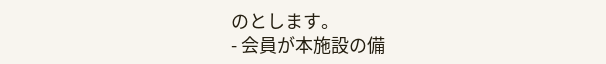のとします。
- 会員が本施設の備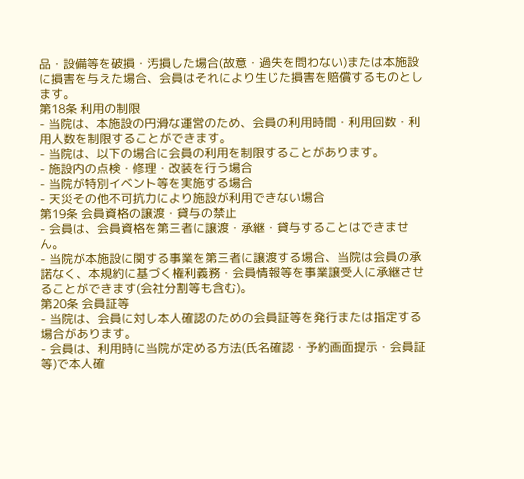品・設備等を破損・汚損した場合(故意・過失を問わない)または本施設に損害を与えた場合、会員はそれにより生じた損害を賠償するものとします。
第18条 利用の制限
- 当院は、本施設の円滑な運営のため、会員の利用時間・利用回数・利用人数を制限することができます。
- 当院は、以下の場合に会員の利用を制限することがあります。
- 施設内の点検・修理・改装を行う場合
- 当院が特別イベント等を実施する場合
- 天災その他不可抗力により施設が利用できない場合
第19条 会員資格の譲渡・貸与の禁止
- 会員は、会員資格を第三者に譲渡・承継・貸与することはできません。
- 当院が本施設に関する事業を第三者に譲渡する場合、当院は会員の承諾なく、本規約に基づく権利義務・会員情報等を事業譲受人に承継させることができます(会社分割等も含む)。
第20条 会員証等
- 当院は、会員に対し本人確認のための会員証等を発行または指定する場合があります。
- 会員は、利用時に当院が定める方法(氏名確認・予約画面提示・会員証等)で本人確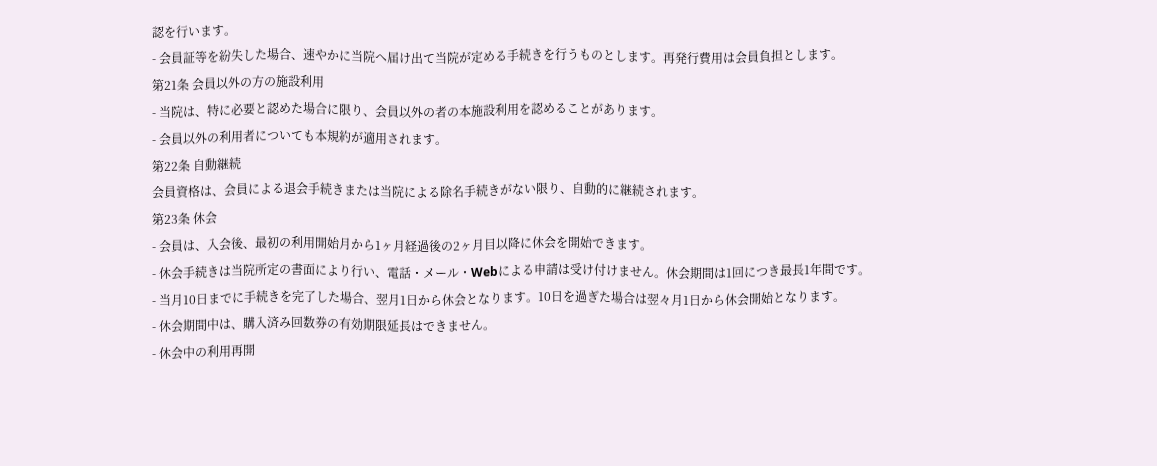認を行います。
- 会員証等を紛失した場合、速やかに当院へ届け出て当院が定める手続きを行うものとします。再発行費用は会員負担とします。
第21条 会員以外の方の施設利用
- 当院は、特に必要と認めた場合に限り、会員以外の者の本施設利用を認めることがあります。
- 会員以外の利用者についても本規約が適用されます。
第22条 自動継続
会員資格は、会員による退会手続きまたは当院による除名手続きがない限り、自動的に継続されます。
第23条 休会
- 会員は、入会後、最初の利用開始月から1ヶ月経過後の2ヶ月目以降に休会を開始できます。
- 休会手続きは当院所定の書面により行い、電話・メール・Webによる申請は受け付けません。休会期間は1回につき最長1年間です。
- 当月10日までに手続きを完了した場合、翌月1日から休会となります。10日を過ぎた場合は翌々月1日から休会開始となります。
- 休会期間中は、購入済み回数券の有効期限延長はできません。
- 休会中の利用再開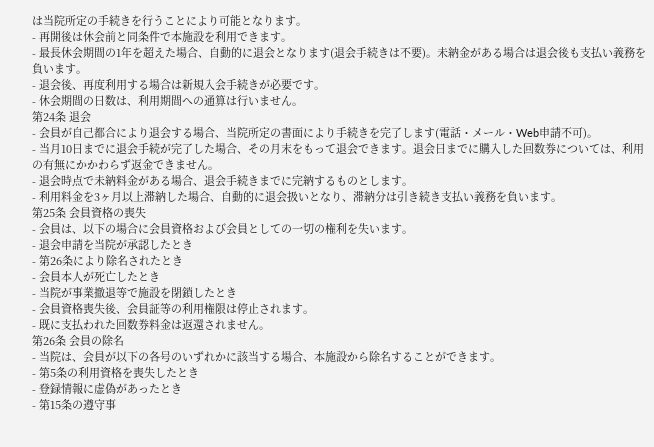は当院所定の手続きを行うことにより可能となります。
- 再開後は休会前と同条件で本施設を利用できます。
- 最長休会期間の1年を超えた場合、自動的に退会となります(退会手続きは不要)。未納金がある場合は退会後も支払い義務を負います。
- 退会後、再度利用する場合は新規入会手続きが必要です。
- 休会期間の日数は、利用期間への通算は行いません。
第24条 退会
- 会員が自己都合により退会する場合、当院所定の書面により手続きを完了します(電話・メール・Web申請不可)。
- 当月10日までに退会手続が完了した場合、その月末をもって退会できます。退会日までに購入した回数券については、利用の有無にかかわらず返金できません。
- 退会時点で未納料金がある場合、退会手続きまでに完納するものとします。
- 利用料金を3ヶ月以上滞納した場合、自動的に退会扱いとなり、滞納分は引き続き支払い義務を負います。
第25条 会員資格の喪失
- 会員は、以下の場合に会員資格および会員としての一切の権利を失います。
- 退会申請を当院が承認したとき
- 第26条により除名されたとき
- 会員本人が死亡したとき
- 当院が事業撤退等で施設を閉鎖したとき
- 会員資格喪失後、会員証等の利用権限は停止されます。
- 既に支払われた回数券料金は返還されません。
第26条 会員の除名
- 当院は、会員が以下の各号のいずれかに該当する場合、本施設から除名することができます。
- 第5条の利用資格を喪失したとき
- 登録情報に虚偽があったとき
- 第15条の遵守事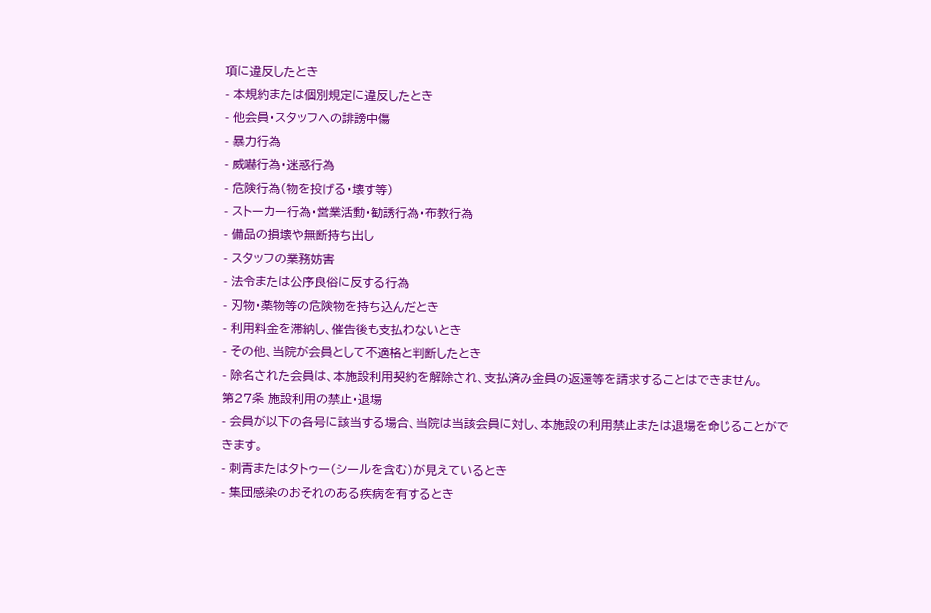項に違反したとき
- 本規約または個別規定に違反したとき
- 他会員・スタッフへの誹謗中傷
- 暴力行為
- 威嚇行為・迷惑行為
- 危険行為(物を投げる・壊す等)
- ストーカー行為・営業活動・勧誘行為・布教行為
- 備品の損壊や無断持ち出し
- スタッフの業務妨害
- 法令または公序良俗に反する行為
- 刃物・薬物等の危険物を持ち込んだとき
- 利用料金を滞納し、催告後も支払わないとき
- その他、当院が会員として不適格と判断したとき
- 除名された会員は、本施設利用契約を解除され、支払済み金員の返還等を請求することはできません。
第27条 施設利用の禁止・退場
- 会員が以下の各号に該当する場合、当院は当該会員に対し、本施設の利用禁止または退場を命じることができます。
- 刺青またはタトゥー(シールを含む)が見えているとき
- 集団感染のおそれのある疾病を有するとき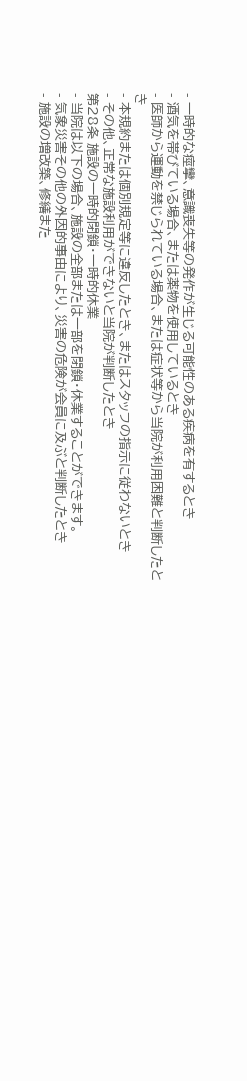- 一時的な痙攣、意識喪失等の発作が生じる可能性のある疾病を有するとき
- 酒気を帯びている場合、または薬物を使用しているとき
- 医師から運動を禁じられている場合、または症状等から当院が利用困難と判断したとき
- 本規約または個別規定等に違反したとき、またはスタッフの指示に従わないとき
- その他、正常な施設利用ができないと当院が判断したとき
第28条 施設の一時的閉鎖・一時的休業
- 当院は以下の場合、施設の全部または一部を閉鎖・休業することができます。
- 気象災害その他の外因的事由により、災害の危険が会員に及ぶと判断したとき
- 施設の増改築、修繕また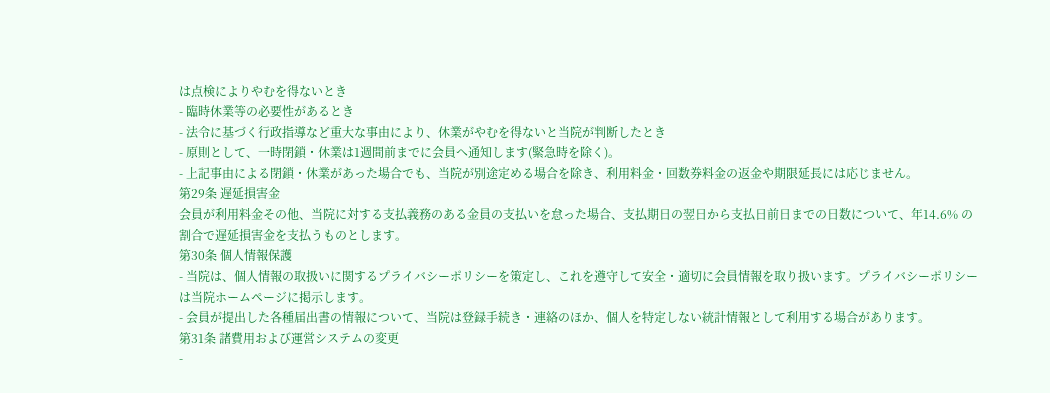は点検によりやむを得ないとき
- 臨時休業等の必要性があるとき
- 法令に基づく行政指導など重大な事由により、休業がやむを得ないと当院が判断したとき
- 原則として、一時閉鎖・休業は1週間前までに会員へ通知します(緊急時を除く)。
- 上記事由による閉鎖・休業があった場合でも、当院が別途定める場合を除き、利用料金・回数券料金の返金や期限延長には応じません。
第29条 遅延損害金
会員が利用料金その他、当院に対する支払義務のある金員の支払いを怠った場合、支払期日の翌日から支払日前日までの日数について、年14.6% の割合で遅延損害金を支払うものとします。
第30条 個人情報保護
- 当院は、個人情報の取扱いに関するプライバシーポリシーを策定し、これを遵守して安全・適切に会員情報を取り扱います。プライバシーポリシーは当院ホームページに掲示します。
- 会員が提出した各種届出書の情報について、当院は登録手続き・連絡のほか、個人を特定しない統計情報として利用する場合があります。
第31条 諸費用および運営システムの変更
-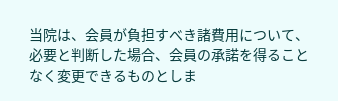当院は、会員が負担すべき諸費用について、必要と判断した場合、会員の承諾を得ることなく変更できるものとしま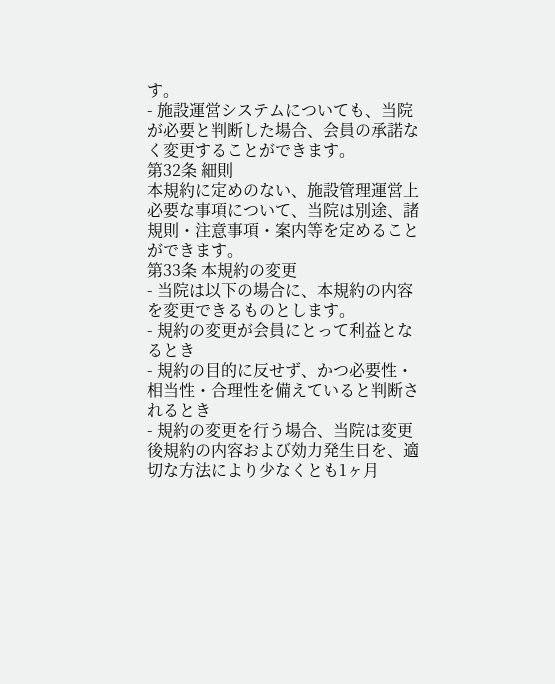す。
- 施設運営システムについても、当院が必要と判断した場合、会員の承諾なく変更することができます。
第32条 細則
本規約に定めのない、施設管理運営上必要な事項について、当院は別途、諸規則・注意事項・案内等を定めることができます。
第33条 本規約の変更
- 当院は以下の場合に、本規約の内容を変更できるものとします。
- 規約の変更が会員にとって利益となるとき
- 規約の目的に反せず、かつ必要性・相当性・合理性を備えていると判断されるとき
- 規約の変更を行う場合、当院は変更後規約の内容および効力発生日を、適切な方法により少なくとも1ヶ月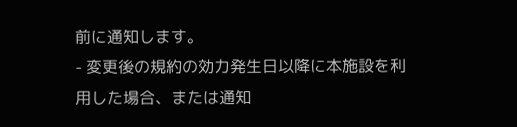前に通知します。
- 変更後の規約の効力発生日以降に本施設を利用した場合、または通知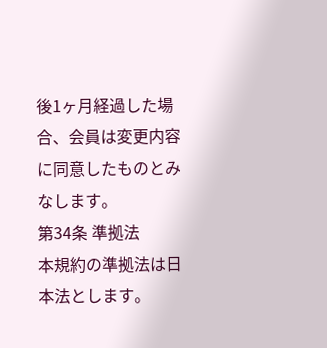後1ヶ月経過した場合、会員は変更内容に同意したものとみなします。
第34条 準拠法
本規約の準拠法は日本法とします。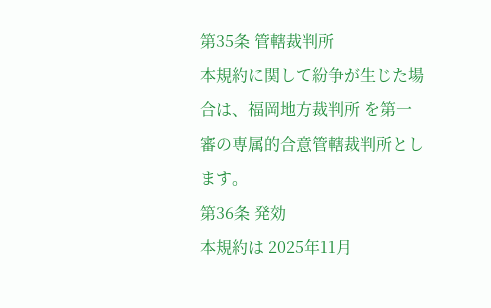第35条 管轄裁判所
本規約に関して紛争が生じた場合は、福岡地方裁判所 を第一審の専属的合意管轄裁判所とします。
第36条 発効
本規約は 2025年11月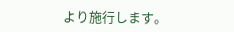より施行します。